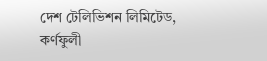দেশ টেলিভিশন লিমিটেড, কর্ণফুলী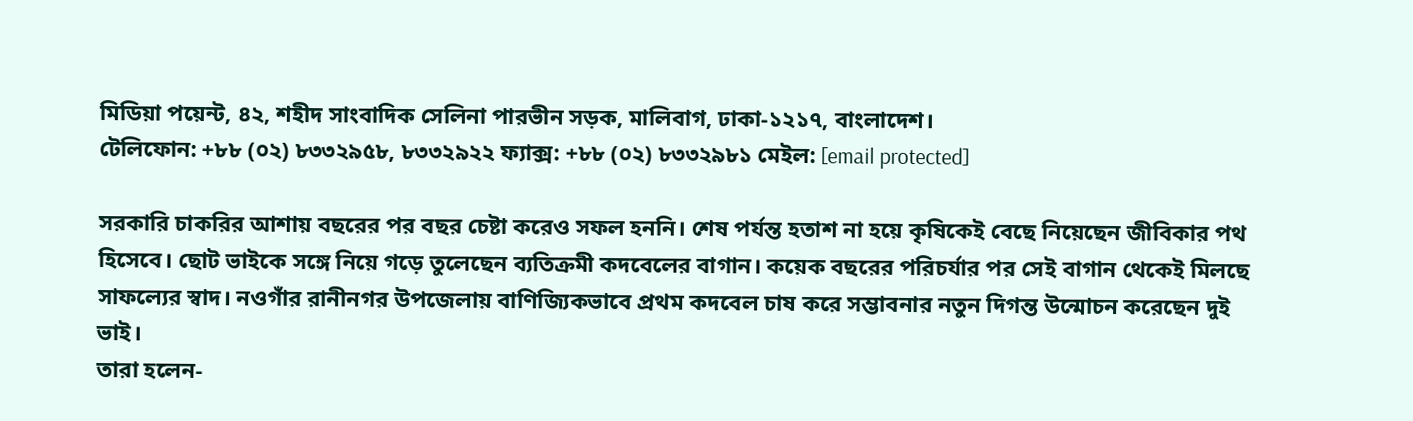মিডিয়া পয়েন্ট, ৪২, শহীদ সাংবাদিক সেলিনা পারভীন সড়ক, মালিবাগ, ঢাকা-১২১৭, বাংলাদেশ।
টেলিফোন: +৮৮ (০২) ৮৩৩২৯৫৮, ৮৩৩২৯২২ ফ্যাক্স: +৮৮ (০২) ৮৩৩২৯৮১ মেইল: [email protected]

সরকারি চাকরির আশায় বছরের পর বছর চেষ্টা করেও সফল হননি। শেষ পর্যন্ত হতাশ না হয়ে কৃষিকেই বেছে নিয়েছেন জীবিকার পথ হিসেবে। ছোট ভাইকে সঙ্গে নিয়ে গড়ে তুলেছেন ব্যতিক্রমী কদবেলের বাগান। কয়েক বছরের পরিচর্যার পর সেই বাগান থেকেই মিলছে সাফল্যের স্বাদ। নওগাঁর রানীনগর উপজেলায় বাণিজ্যিকভাবে প্রথম কদবেল চাষ করে সম্ভাবনার নতুন দিগন্ত উন্মোচন করেছেন দুই ভাই।
তারা হলেন-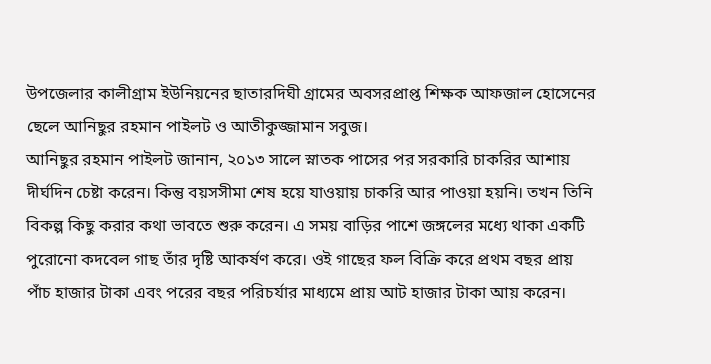উপজেলার কালীগ্রাম ইউনিয়নের ছাতারদিঘী গ্রামের অবসরপ্রাপ্ত শিক্ষক আফজাল হোসেনের ছেলে আনিছুর রহমান পাইলট ও আতীকুজ্জামান সবুজ।
আনিছুর রহমান পাইলট জানান, ২০১৩ সালে স্নাতক পাসের পর সরকারি চাকরির আশায় দীর্ঘদিন চেষ্টা করেন। কিন্তু বয়সসীমা শেষ হয়ে যাওয়ায় চাকরি আর পাওয়া হয়নি। তখন তিনি বিকল্প কিছু করার কথা ভাবতে শুরু করেন। এ সময় বাড়ির পাশে জঙ্গলের মধ্যে থাকা একটি পুরোনো কদবেল গাছ তাঁর দৃষ্টি আকর্ষণ করে। ওই গাছের ফল বিক্রি করে প্রথম বছর প্রায় পাঁচ হাজার টাকা এবং পরের বছর পরিচর্যার মাধ্যমে প্রায় আট হাজার টাকা আয় করেন।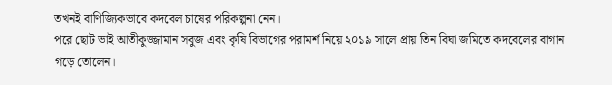তখনই বাণিজ্যিকভাবে কদবেল চাষের পরিকল্পনা নেন।
পরে ছোট ভাই আতীকুজ্জামান সবুজ এবং কৃষি বিভাগের পরামর্শ নিয়ে ২০১৯ সালে প্রায় তিন বিঘা জমিতে কদবেলের বাগান গড়ে তোলেন।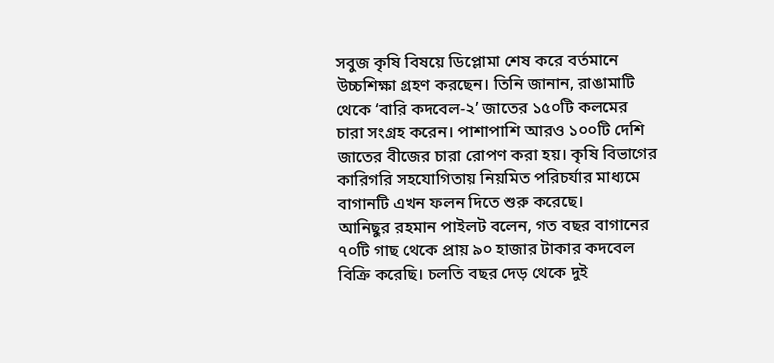সবুজ কৃষি বিষয়ে ডিপ্লোমা শেষ করে বর্তমানে উচ্চশিক্ষা গ্রহণ করছেন। তিনি জানান, রাঙামাটি থেকে ‘বারি কদবেল-২’ জাতের ১৫০টি কলমের চারা সংগ্রহ করেন। পাশাপাশি আরও ১০০টি দেশি জাতের বীজের চারা রোপণ করা হয়। কৃষি বিভাগের কারিগরি সহযোগিতায় নিয়মিত পরিচর্যার মাধ্যমে বাগানটি এখন ফলন দিতে শুরু করেছে।
আনিছুর রহমান পাইলট বলেন, গত বছর বাগানের ৭০টি গাছ থেকে প্রায় ৯০ হাজার টাকার কদবেল বিক্রি করেছি। চলতি বছর দেড় থেকে দুই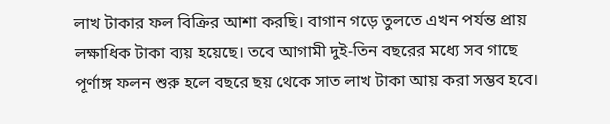লাখ টাকার ফল বিক্রির আশা করছি। বাগান গড়ে তুলতে এখন পর্যন্ত প্রায় লক্ষাধিক টাকা ব্যয় হয়েছে। তবে আগামী দুই-তিন বছরের মধ্যে সব গাছে পূর্ণাঙ্গ ফলন শুরু হলে বছরে ছয় থেকে সাত লাখ টাকা আয় করা সম্ভব হবে।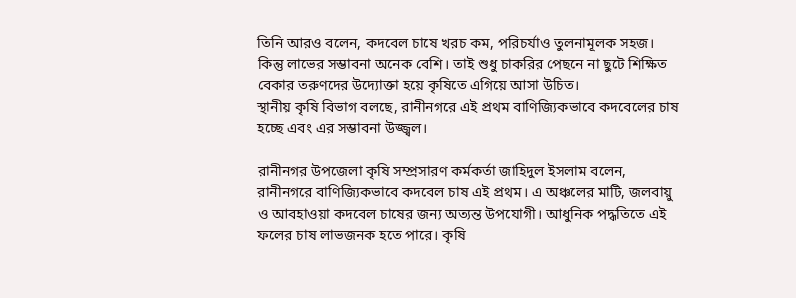তিনি আরও বলেন, কদবেল চাষে খরচ কম, পরিচর্যাও তুলনামূলক সহজ। কিন্তু লাভের সম্ভাবনা অনেক বেশি। তাই শুধু চাকরির পেছনে না ছুটে শিক্ষিত বেকার তরুণদের উদ্যোক্তা হয়ে কৃষিতে এগিয়ে আসা উচিত।
স্থানীয় কৃষি বিভাগ বলছে, রানীনগরে এই প্রথম বাণিজ্যিকভাবে কদবেলের চাষ হচ্ছে এবং এর সম্ভাবনা উজ্জ্বল।

রানীনগর উপজেলা কৃষি সম্প্রসারণ কর্মকর্তা জাহিদুল ইসলাম বলেন, রানীনগরে বাণিজ্যিকভাবে কদবেল চাষ এই প্রথম। এ অঞ্চলের মাটি, জলবায়ু ও আবহাওয়া কদবেল চাষের জন্য অত্যন্ত উপযোগী। আধুনিক পদ্ধতিতে এই ফলের চাষ লাভজনক হতে পারে। কৃষি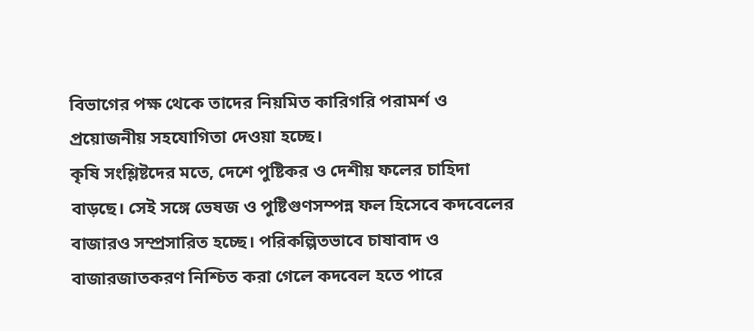বিভাগের পক্ষ থেকে তাদের নিয়মিত কারিগরি পরামর্শ ও প্রয়োজনীয় সহযোগিতা দেওয়া হচ্ছে।
কৃষি সংশ্লিষ্টদের মতে, দেশে পুষ্টিকর ও দেশীয় ফলের চাহিদা বাড়ছে। সেই সঙ্গে ভেষজ ও পুষ্টিগুণসম্পন্ন ফল হিসেবে কদবেলের বাজারও সম্প্রসারিত হচ্ছে। পরিকল্পিতভাবে চাষাবাদ ও বাজারজাতকরণ নিশ্চিত করা গেলে কদবেল হতে পারে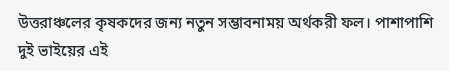উত্তরাঞ্চলের কৃষকদের জন্য নতুন সম্ভাবনাময় অর্থকরী ফল। পাশাপাশি দুই ভাইয়ের এই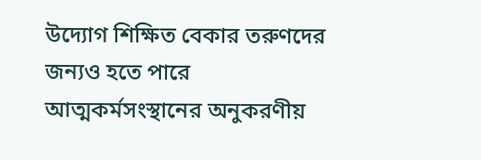উদ্যোগ শিক্ষিত বেকার তরুণদের জন্যও হতে পারে আত্মকর্মসংস্থানের অনুকরণীয়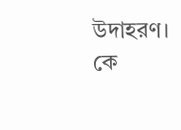উদাহরণ।
কে